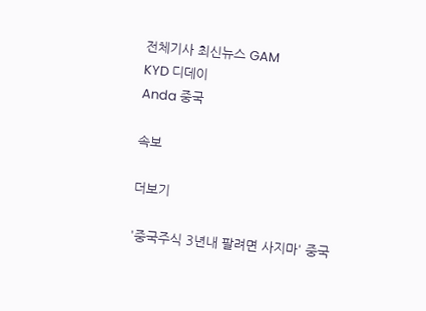전체기사 최신뉴스 GAM
KYD 디데이
Anda 중국

속보

더보기

'중국주식 3년내 팔려면 사지마' 중국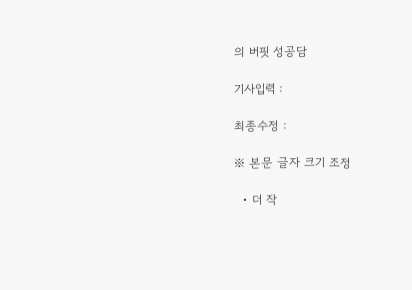의 버핏 성공담

기사입력 :

최종수정 :

※ 본문 글자 크기 조정

  • 더 작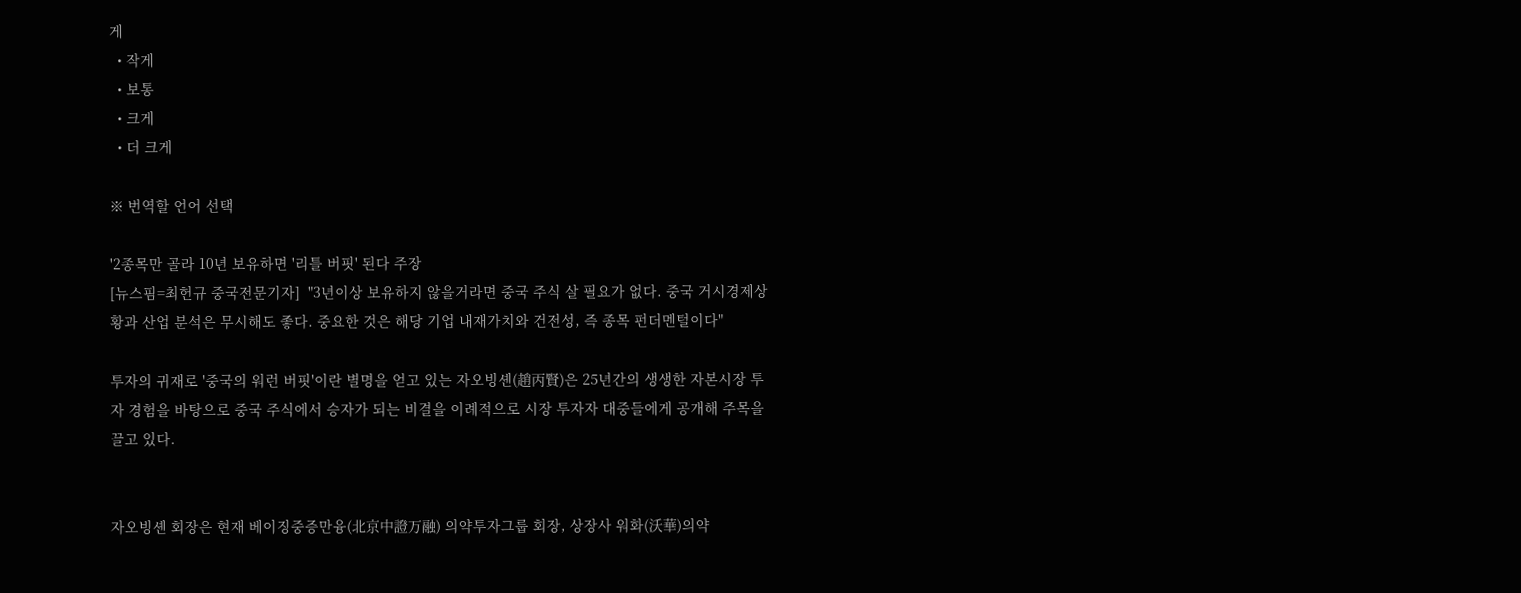게
  • 작게
  • 보통
  • 크게
  • 더 크게

※ 번역할 언어 선택

'2종목만 골라 10년 보유하면 '리틀 버핏' 된다 주장
[뉴스핌=최헌규 중국전문기자]  "3년이상 보유하지 않을거라면 중국 주식 살 필요가 없다. 중국 거시경제상황과 산업 분석은 무시해도 좋다. 중요한 것은 해당 기업 내재가치와 건전성, 즉 종목 펀더멘털이다"

투자의 귀재로 '중국의 워런 버핏'이란 별명을 얻고 있는 자오빙셴(趙丙賢)은 25년간의 생생한 자본시장 투자 경험을 바탕으로 중국 주식에서 승자가 되는 비결을 이례적으로 시장 투자자 대중들에게 공개해 주목을 끌고 있다.


자오빙셴 회장은 현재 베이징중증만융(北京中證万融) 의약투자그룹 회장, 상장사 워화(沃華)의약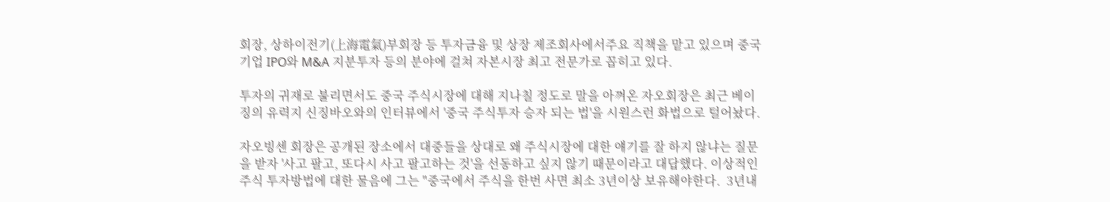회장, 상하이전기(上海電氣)부회장 등 투자금융 및 상장 제조회사에서주요 직책을 맡고 있으며 중국 기업 IPO와 M&A 지분투자 등의 분야에 걸쳐 자본시장 최고 전문가로 꼽히고 있다.

투자의 귀재로 불리면서도 중국 주식시장에 대해 지나칠 정도로 말을 아껴온 자오회장은 최근 베이징의 유력지 신징바오와의 인터뷰에서 '중국 주식투자 승자 되는 법'을 시원스런 화법으로 털어놨다.

자오빙센 회장은 공개된 장소에서 대중들을 상대로 왜 주식시장에 대한 얘기를 잘 하지 않냐는 질문을 받자 '사고 팔고, 또다시 사고 팔고하는 것'을 선동하고 싶지 않기 때문이라고 대답했다. 이상적인 주식 투자방법에 대한 물음에 그는 "중국에서 주식을 한번 사면 최소 3년이상 보유해야한다.  3년내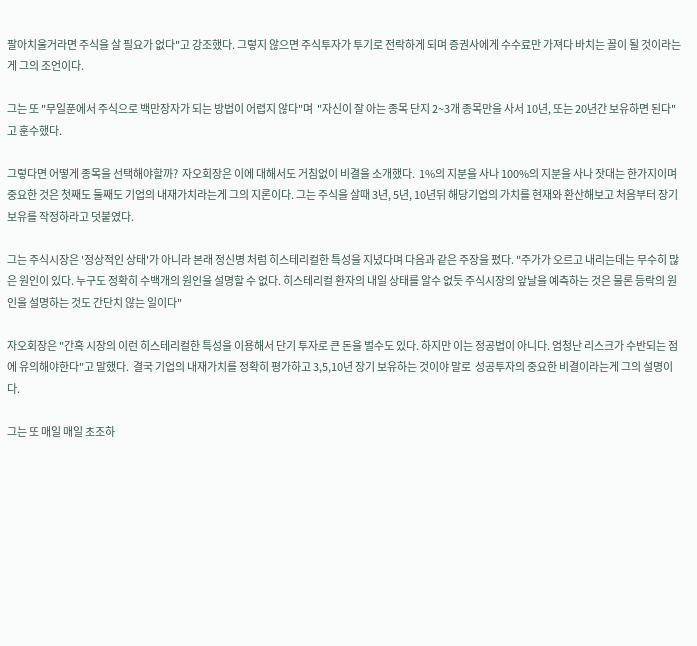팔아치울거라면 주식을 살 필요가 없다"고 강조했다. 그렇지 않으면 주식투자가 투기로 전락하게 되며 증권사에게 수수료만 가져다 바치는 꼴이 될 것이라는게 그의 조언이다.

그는 또 "무일푼에서 주식으로 백만장자가 되는 방법이 어렵지 않다"며  "자신이 잘 아는 종목 단지 2~3개 종목만을 사서 10년, 또는 20년간 보유하면 된다"고 훈수했다.

그렇다면 어떻게 종목을 선택해야할까?  자오회장은 이에 대해서도 거침없이 비결을 소개했다.  1%의 지분을 사나 100%의 지분을 사나 잣대는 한가지이며 중요한 것은 첫째도 둘째도 기업의 내재가치라는게 그의 지론이다. 그는 주식을 살때 3년, 5년, 10년뒤 해당기업의 가치를 현재와 환산해보고 처음부터 장기 보유를 작정하라고 덧붙였다.

그는 주식시장은 '정상적인 상태'가 아니라 본래 정신병 처럼 히스테리컬한 특성을 지녔다며 다음과 같은 주장을 폈다. "주가가 오르고 내리는데는 무수히 많은 원인이 있다. 누구도 정확히 수백개의 원인을 설명할 수 없다. 히스테리컬 환자의 내일 상태를 알수 없듯 주식시장의 앞날을 예측하는 것은 물론 등락의 원인을 설명하는 것도 간단치 않는 일이다"

자오회장은 "간혹 시장의 이런 히스테리컬한 특성을 이용해서 단기 투자로 큰 돈을 벌수도 있다. 하지만 이는 정공법이 아니다. 엄청난 리스크가 수반되는 점에 유의해야한다"고 말했다.  결국 기업의 내재가치를 정확히 평가하고 3,5,10년 장기 보유하는 것이야 말로  성공투자의 중요한 비결이라는게 그의 설명이다.

그는 또 매일 매일 초조하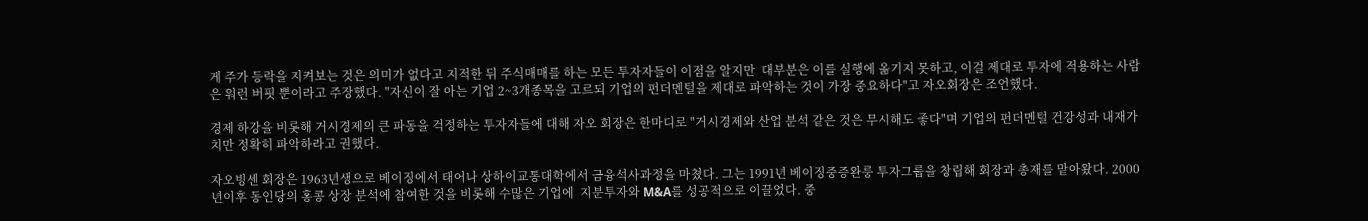게 주가 등락을 지켜보는 것은 의미가 없다고 지적한 뒤 주식매매를 하는 모든 투자자들이 이점을 알지만  대부분은 이를 실행에 옮기지 못하고, 이걸 제대로 투자에 적용하는 사람은 워런 버핏 뿐이라고 주장했다. "자신이 잘 아는 기업 2~3개종목을 고르되 기업의 펀더멘털을 제대로 파악하는 것이 가장 중요하다"고 자오회장은 조언했다.

경제 하강을 비롯해 거시경제의 큰 파동을 걱정하는 투자자들에 대해 자오 회장은 한마디로 "거시경제와 산업 분석 같은 것은 무시해도 좋다"며 기업의 펀더멘털 건강성과 내재가치만 정확히 파악하라고 권했다.

자오빙센 회장은 1963년생으로 베이징에서 태어나 상하이교통대학에서 금융석사과정을 마쳤다. 그는 1991년 베이징중증완룽 투자그룹을 창립해 회장과 총재를 맡아왔다. 2000년이후 동인당의 홍콩 상장 분석에 참여한 것을 비롯해 수많은 기업에  지분투자와 M&A를 성공적으로 이끌었다. 중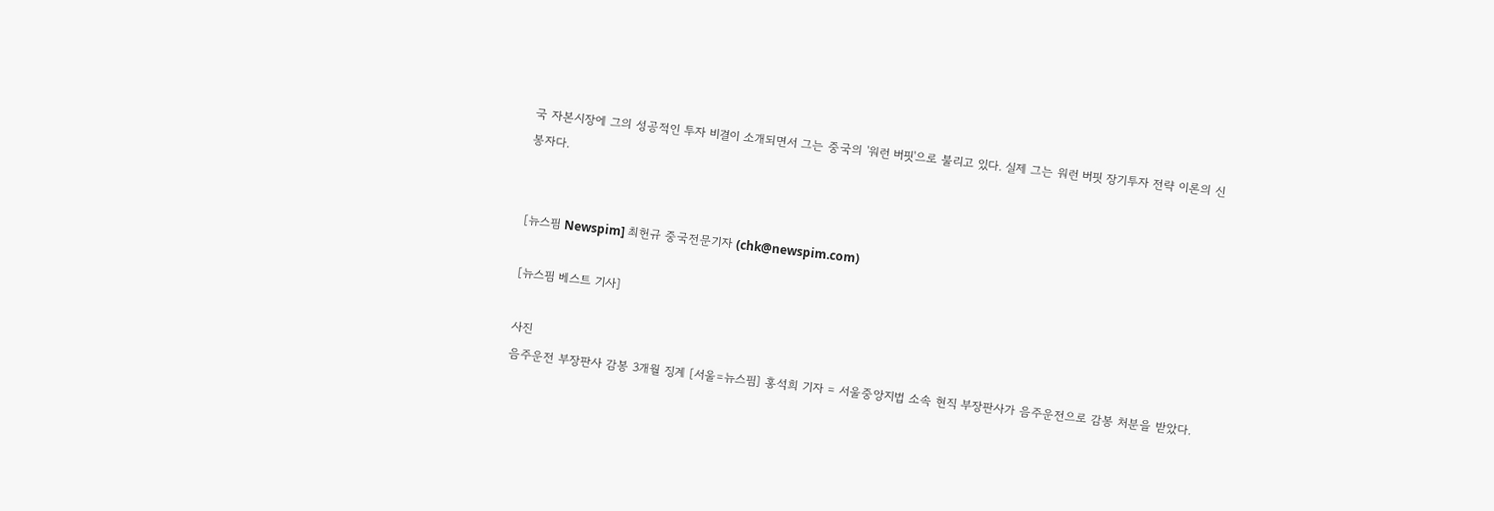국 자본시장에 그의 성공적인 투자 비결이 소개되면서 그는 중국의 '워런 버핏'으로 불리고 있다. 실제 그는 워런 버핏 장기투자 전략 이론의 신봉자다.


[뉴스핌 Newspim] 최헌규 중국전문기자 (chk@newspim.com)

[뉴스핌 베스트 기사]

사진
음주운전 부장판사 감봉 3개월 징계 [서울=뉴스핌] 홍석희 기자 = 서울중앙지법 소속 현직 부장판사가 음주운전으로 감봉 처분을 받았다.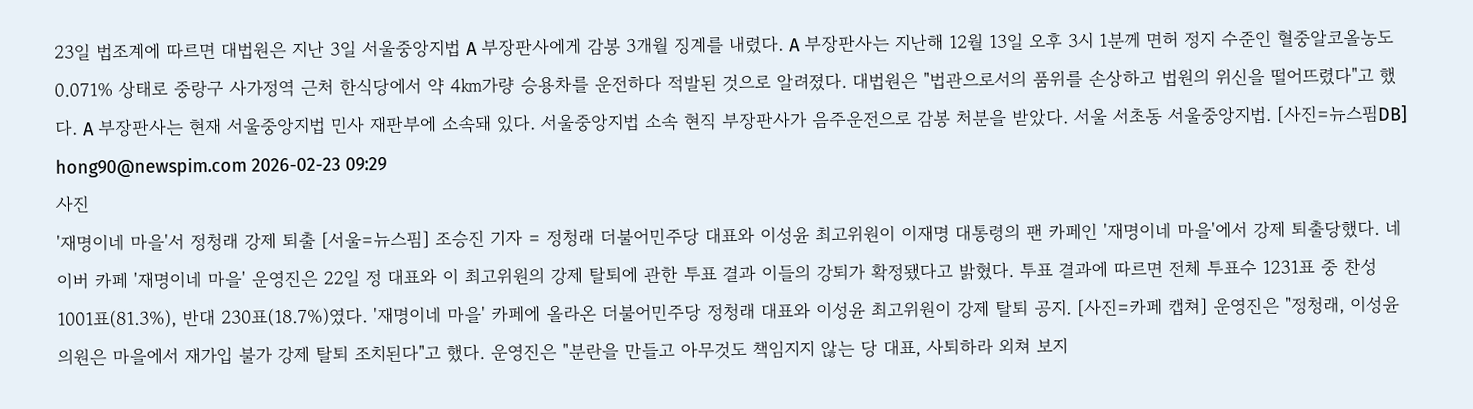23일 법조계에 따르면 대법원은 지난 3일 서울중앙지법 A 부장판사에게 감봉 3개월 징계를 내렸다. A 부장판사는 지난해 12월 13일 오후 3시 1분께 면허 정지 수준인 혈중알코올농도 0.071% 상태로 중랑구 사가정역 근처 한식당에서 약 4㎞가량 승용차를 운전하다 적발된 것으로 알려졌다. 대법원은 "법관으로서의 품위를 손상하고 법원의 위신을 떨어뜨렸다"고 했다. A 부장판사는 현재 서울중앙지법 민사 재판부에 소속돼 있다. 서울중앙지법 소속 현직 부장판사가 음주운전으로 감봉 처분을 받았다. 서울 서초동 서울중앙지법. [사진=뉴스핌DB] hong90@newspim.com 2026-02-23 09:29
사진
'재명이네 마을'서 정청래 강제 퇴출 [서울=뉴스핌] 조승진 기자 = 정청래 더불어민주당 대표와 이성윤 최고위원이 이재명 대통령의 팬 카페인 '재명이네 마을'에서 강제 퇴출당했다. 네이버 카페 '재명이네 마을' 운영진은 22일 정 대표와 이 최고위원의 강제 탈퇴에 관한 투표 결과 이들의 강퇴가 확정됐다고 밝혔다. 투표 결과에 따르면 전체 투표수 1231표 중 찬성 1001표(81.3%), 반대 230표(18.7%)였다. '재명이네 마을' 카페에 올라온 더불어민주당 정청래 대표와 이성윤 최고위원이 강제 탈퇴 공지. [사진=카페 캡쳐] 운영진은 "정청래, 이성윤 의원은 마을에서 재가입 불가 강제 탈퇴 조치된다"고 했다. 운영진은 "분란을 만들고 아무것도 책임지지 않는 당 대표, 사퇴하라 외쳐 보지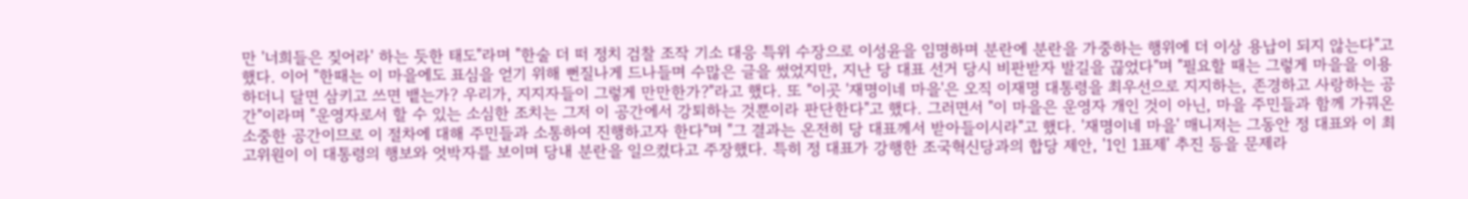만 '너희들은 짖어라' 하는 듯한 태도"라며 "한술 더 떠 정치 검찰 조작 기소 대응 특위 수장으로 이성윤을 임명하며 분란에 분란을 가중하는 행위에 더 이상 용납이 되지 않는다"고 했다. 이어 "한때는 이 마을에도 표심을 얻기 위해 뻔질나게 드나들며 수많은 글을 썼었지만, 지난 당 대표 선거 당시 비판받자 발길을 끊었다"며 "필요할 때는 그렇게 마을을 이용하더니 달면 삼키고 쓰면 뱉는가? 우리가, 지지자들이 그렇게 만만한가?"라고 했다. 또 "이곳 '재명이네 마을'은 오직 이재명 대통령을 최우선으로 지지하는, 존경하고 사랑하는 공간"이라며 "운영자로서 할 수 있는 소심한 조치는 그저 이 공간에서 강퇴하는 것뿐이라 판단한다"고 했다. 그러면서 "이 마을은 운영자 개인 것이 아닌, 마을 주민들과 함께 가꿔온 소중한 공간이므로 이 절차에 대해 주민들과 소통하여 진행하고자 한다"며 "그 결과는 온전히 당 대표께서 받아들이시라"고 했다. '재명이네 마을' 매니저는 그동안 정 대표와 이 최고위원이 이 대통령의 행보와 엇박자를 보이며 당내 분란을 일으켰다고 주장했다. 특히 정 대표가 강행한 조국혁신당과의 합당 제안, '1인 1표제' 추진 등을 문제라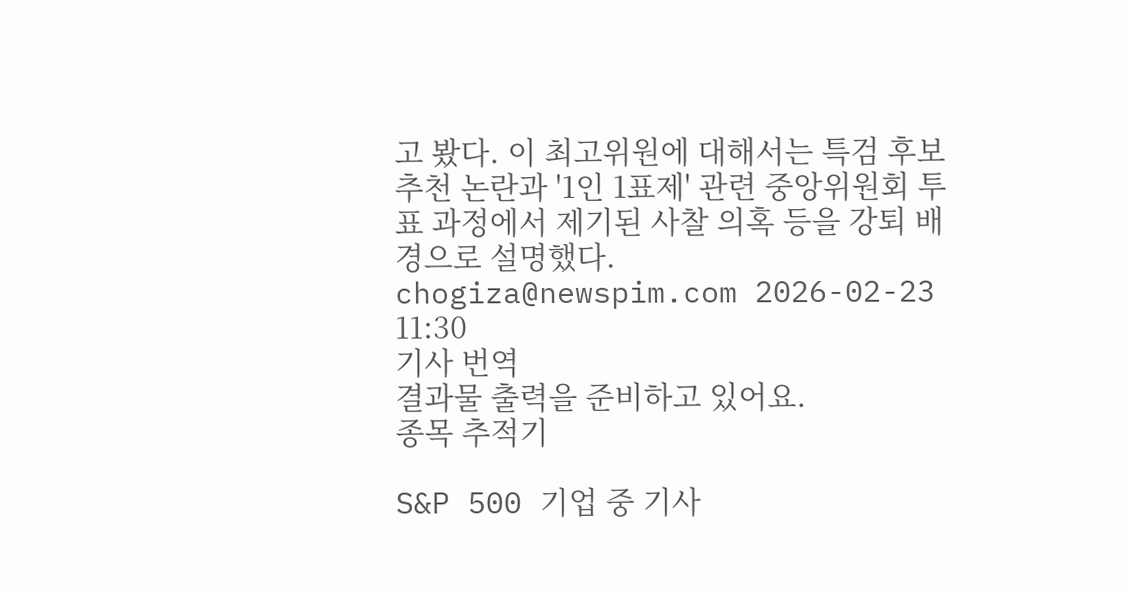고 봤다. 이 최고위원에 대해서는 특검 후보 추천 논란과 '1인 1표제' 관련 중앙위원회 투표 과정에서 제기된 사찰 의혹 등을 강퇴 배경으로 설명했다.  chogiza@newspim.com 2026-02-23 11:30
기사 번역
결과물 출력을 준비하고 있어요.
종목 추적기

S&P 500 기업 중 기사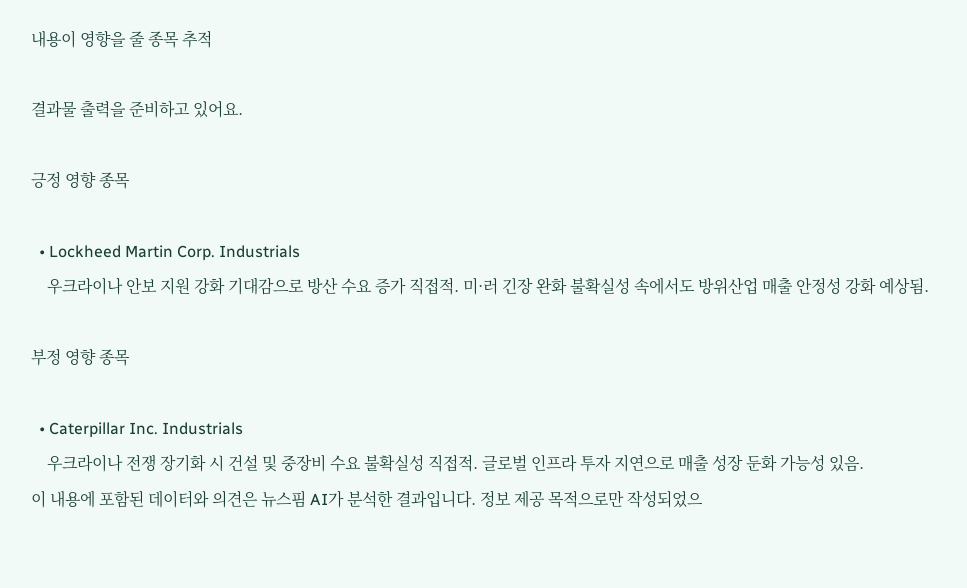내용이 영향을 줄 종목 추적

결과물 출력을 준비하고 있어요.

긍정 영향 종목

  • Lockheed Martin Corp. Industrials
    우크라이나 안보 지원 강화 기대감으로 방산 수요 증가 직접적. 미·러 긴장 완화 불확실성 속에서도 방위산업 매출 안정성 강화 예상됨.

부정 영향 종목

  • Caterpillar Inc. Industrials
    우크라이나 전쟁 장기화 시 건설 및 중장비 수요 불확실성 직접적. 글로벌 인프라 투자 지연으로 매출 성장 둔화 가능성 있음.
이 내용에 포함된 데이터와 의견은 뉴스핌 AI가 분석한 결과입니다. 정보 제공 목적으로만 작성되었으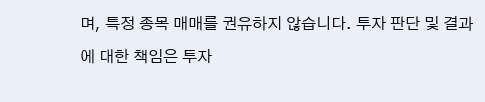며, 특정 종목 매매를 권유하지 않습니다. 투자 판단 및 결과에 대한 책임은 투자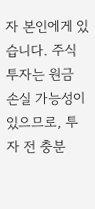자 본인에게 있습니다. 주식 투자는 원금 손실 가능성이 있으므로, 투자 전 충분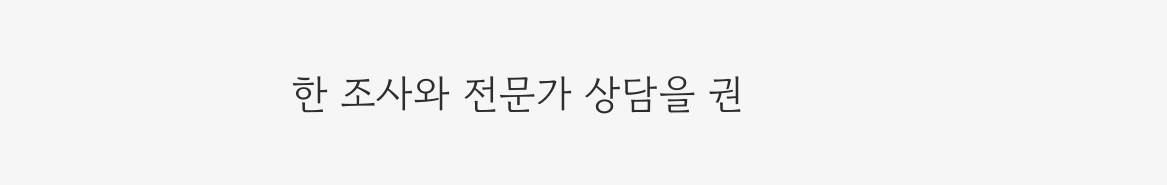한 조사와 전문가 상담을 권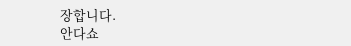장합니다.
안다쇼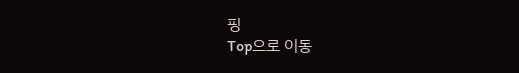핑
Top으로 이동